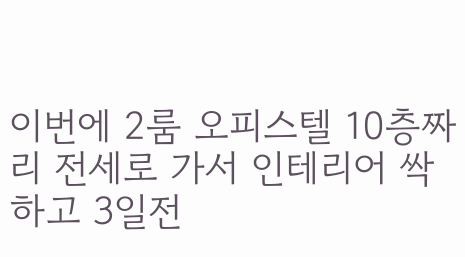이번에 2룸 오피스텔 10층짜리 전세로 가서 인테리어 싹하고 3일전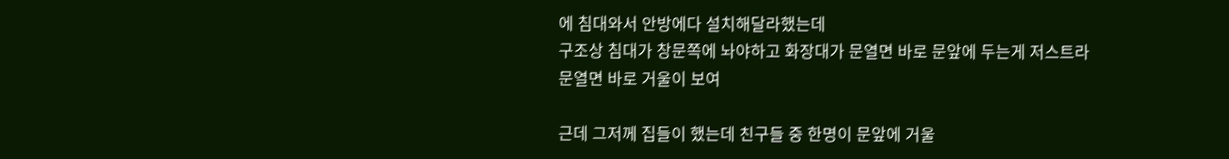에 침대와서 안방에다 설치해달라했는데
구조상 침대가 창문쪽에 놔야하고 화장대가 문열면 바로 문앞에 두는게 저스트라
문열면 바로 거울이 보여

근데 그저께 집들이 했는데 친구들 중 한명이 문앞에 거울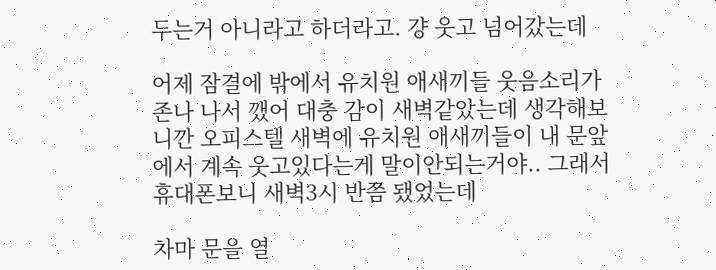두는거 아니라고 하더라고. 걍 웃고 넘어갔는데

어제 잠결에 밖에서 유치원 애새끼들 웃음소리가 존나 나서 깼어 대충 감이 새벽같았는데 생각해보니깐 오피스텔 새벽에 유치원 애새끼들이 내 문앞에서 계속 웃고있다는게 말이안되는거야.. 그래서 휴대폰보니 새벽3시 반쯤 됐었는데

차마 문을 열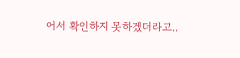어서 확인하지 못하겠더라고..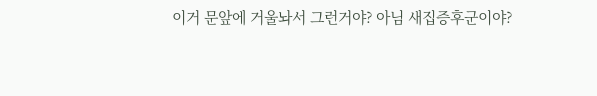이거 문앞에 거울놔서 그런거야? 아님 새집증후군이야?